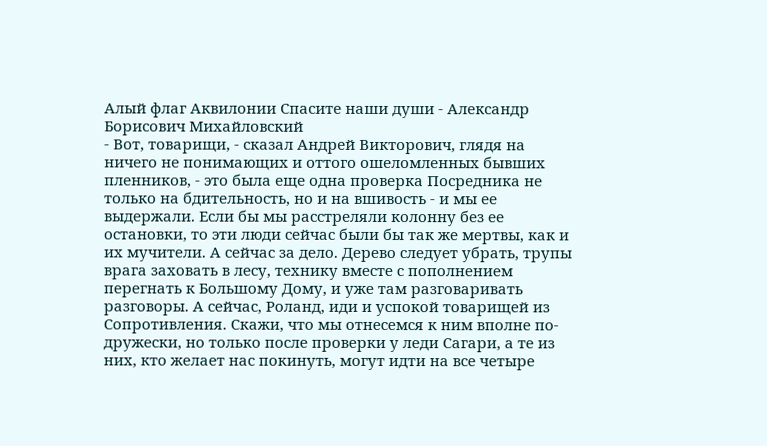Алый флаг Аквилонии Спасите наши души - Александр Борисович Михайловский
- Вот, товарищи, - сказал Андрей Викторович, глядя на ничего не понимающих и оттого ошеломленных бывших пленников, - это была еще одна проверка Посредника не только на бдительность, но и на вшивость - и мы ее выдержали. Если бы мы расстреляли колонну без ее остановки, то эти люди сейчас были бы так же мертвы, как и их мучители. А сейчас за дело. Дерево следует убрать, трупы врага заховать в лесу, технику вместе с пополнением перегнать к Большому Дому, и уже там разговаривать разговоры. А сейчас, Роланд, иди и успокой товарищей из Сопротивления. Скажи, что мы отнесемся к ним вполне по-дружески, но только после проверки у леди Сагари, а те из них, кто желает нас покинуть, могут идти на все четыре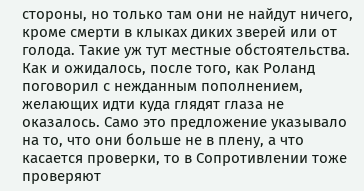стороны, но только там они не найдут ничего, кроме смерти в клыках диких зверей или от голода. Такие уж тут местные обстоятельства.
Как и ожидалось, после того, как Роланд поговорил с нежданным пополнением, желающих идти куда глядят глаза не оказалось. Само это предложение указывало на то, что они больше не в плену, а что касается проверки, то в Сопротивлении тоже проверяют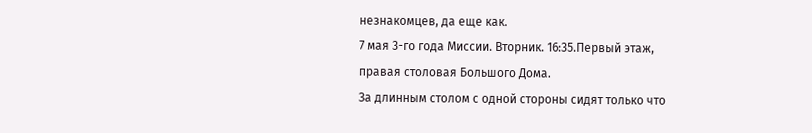незнакомцев, да еще как.
7 мая 3-го года Миссии. Вторник. 16:35.Первый этаж, правая столовая Большого Дома.
За длинным столом с одной стороны сидят только что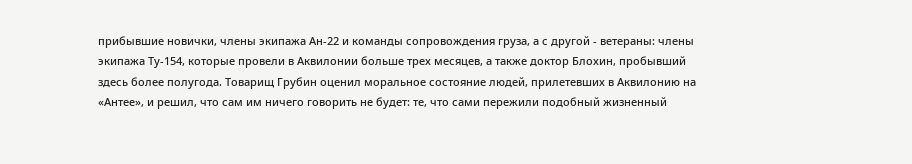прибывшие новички, члены экипажа Ан-22 и команды сопровождения груза, а с другой - ветераны: члены экипажа Ту-154, которые провели в Аквилонии больше трех месяцев, а также доктор Блохин, пробывший здесь более полугода. Товарищ Грубин оценил моральное состояние людей, прилетевших в Аквилонию на «Антее», и решил, что сам им ничего говорить не будет: те, что сами пережили подобный жизненный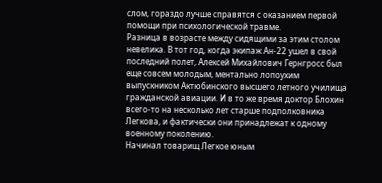слом, гораздо лучше справятся с оказанием первой помощи при психологической травме.
Разница в возрасте между сидящими за этим столом невелика. В тот год, когда экипаж Ан-22 ушел в свой последний полет, Алексей Михайлович Гернгросс был еще совсем молодым, ментально лопоухим выпускником Актюбинского высшего летного училища гражданской авиации. И в то же время доктор Блохин всего-то на несколько лет старше подполковника Легкова, и фактически они принадлежат к одному военному поколению.
Начинал товарищ Легкое юным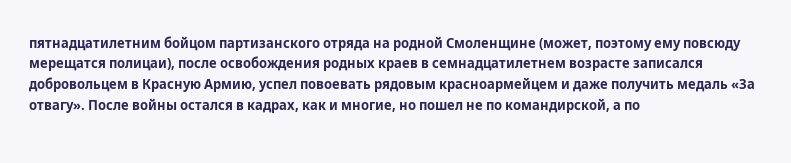пятнадцатилетним бойцом партизанского отряда на родной Смоленщине (может, поэтому ему повсюду мерещатся полицаи), после освобождения родных краев в семнадцатилетнем возрасте записался добровольцем в Красную Армию, успел повоевать рядовым красноармейцем и даже получить медаль «За отвагу». После войны остался в кадрах, как и многие, но пошел не по командирской, а по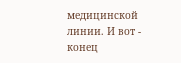медицинской линии. И вот - конец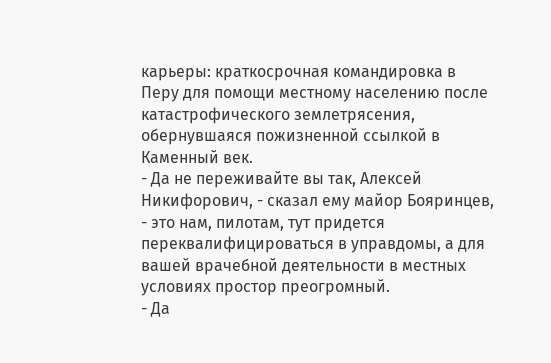карьеры: краткосрочная командировка в Перу для помощи местному населению после катастрофического землетрясения, обернувшаяся пожизненной ссылкой в Каменный век.
- Да не переживайте вы так, Алексей Никифорович, - сказал ему майор Бояринцев, - это нам, пилотам, тут придется переквалифицироваться в управдомы, а для вашей врачебной деятельности в местных условиях простор преогромный.
- Да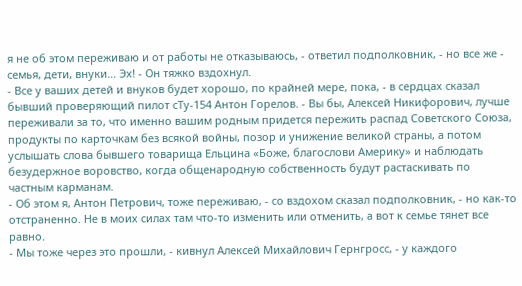я не об этом переживаю и от работы не отказываюсь, - ответил подполковник, - но все же - семья, дети, внуки... Эх! - Он тяжко вздохнул.
- Все у ваших детей и внуков будет хорошо, по крайней мере, пока, - в сердцах сказал бывший проверяющий пилот сТу-154 Антон Горелов. - Вы бы, Алексей Никифорович, лучше переживали за то, что именно вашим родным придется пережить распад Советского Союза, продукты по карточкам без всякой войны, позор и унижение великой страны, а потом услышать слова бывшего товарища Ельцина «Боже, благослови Америку» и наблюдать безудержное воровство, когда общенародную собственность будут растаскивать по частным карманам.
- Об этом я, Антон Петрович, тоже переживаю, - со вздохом сказал подполковник, - но как-то отстраненно. Не в моих силах там что-то изменить или отменить, а вот к семье тянет все равно.
- Мы тоже через это прошли, - кивнул Алексей Михайлович Гернгросс, - у каждого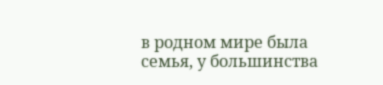в родном мире была семья, у большинства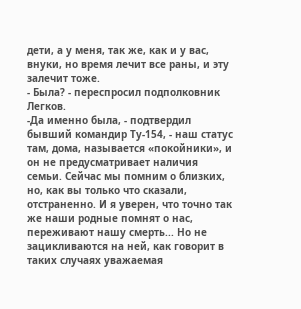дети, а у меня, так же, как и у вас, внуки, но время лечит все раны, и эту залечит тоже.
- Была? - переспросил подполковник Легков.
-Да именно была, - подтвердил бывший командир Ту-154, - наш статус там, дома, называется «покойники», и он не предусматривает наличия семьи. Сейчас мы помним о близких, но, как вы только что сказали, отстраненно. И я уверен, что точно так же наши родные помнят о нас, переживают нашу смерть... Но не зацикливаются на ней, как говорит в таких случаях уважаемая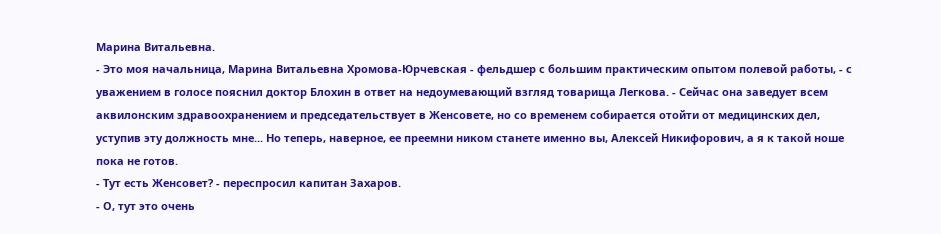Марина Витальевна.
- Это моя начальница, Марина Витальевна Хромова-Юрчевская - фельдшер с большим практическим опытом полевой работы, - с уважением в голосе пояснил доктор Блохин в ответ на недоумевающий взгляд товарища Легкова. - Сейчас она заведует всем аквилонским здравоохранением и председательствует в Женсовете, но со временем собирается отойти от медицинских дел, уступив эту должность мне... Но теперь, наверное, ее преемни ником станете именно вы, Алексей Никифорович, а я к такой ноше пока не готов.
- Тут есть Женсовет? - переспросил капитан Захаров.
- О, тут это очень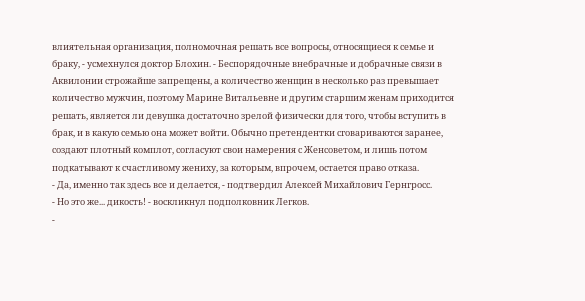влиятельная организация, полномочная решать все вопросы, относящиеся к семье и браку, - усмехнулся доктор Блохин. - Беспорядочные внебрачные и добрачные связи в Аквилонии строжайше запрещены, а количество женщин в несколько раз превышает количество мужчин, поэтому Марине Витальевне и другим старшим женам приходится решать, является ли девушка достаточно зрелой физически для того, чтобы вступить в брак, и в какую семью она может войти. Обычно претендентки сговариваются заранее, создают плотный комплот, согласуют свои намерения с Женсоветом, и лишь потом подкатывают к счастливому жениху, за которым, впрочем, остается право отказа.
- Да, именно так здесь все и делается, - подтвердил Алексей Михайлович Гернгросс.
- Но это же... дикость! - воскликнул подполковник Легков.
-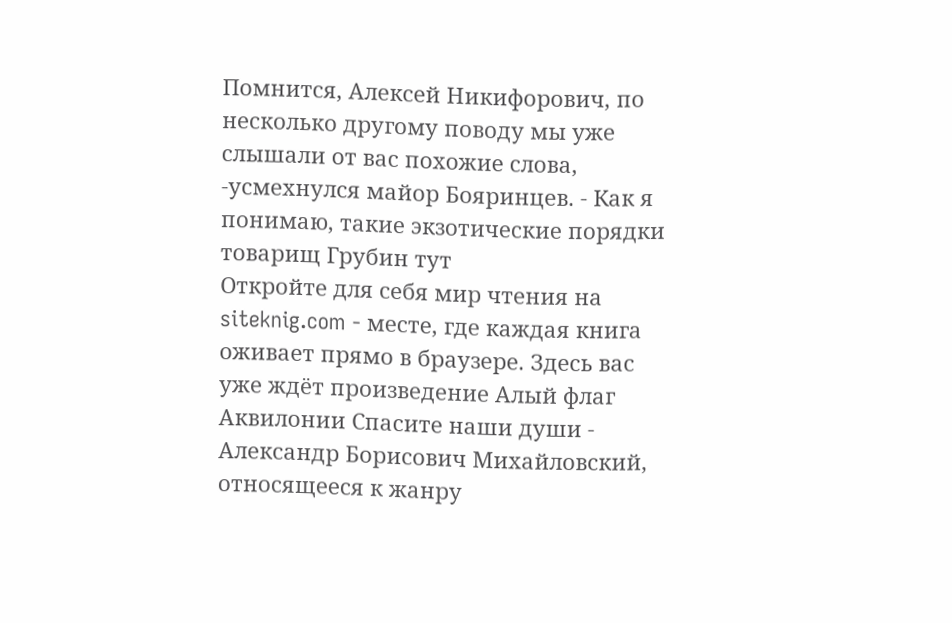Помнится, Алексей Никифорович, по несколько другому поводу мы уже слышали от вас похожие слова, -усмехнулся майор Бояринцев. - Как я понимаю, такие экзотические порядки товарищ Грубин тут
Откройте для себя мир чтения на siteknig.com - месте, где каждая книга оживает прямо в браузере. Здесь вас уже ждёт произведение Алый флаг Аквилонии Спасите наши души - Александр Борисович Михайловский, относящееся к жанру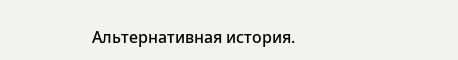Альтернативная история.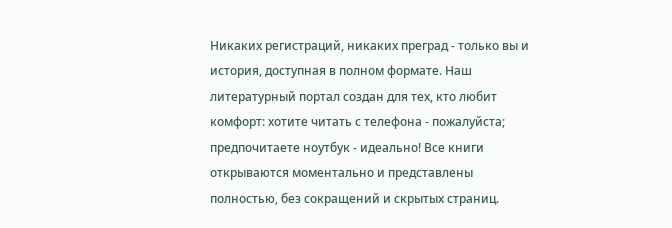Никаких регистраций, никаких преград - только вы и история, доступная в полном формате. Наш литературный портал создан для тех, кто любит комфорт: хотите читать с телефона - пожалуйста; предпочитаете ноутбук - идеально! Все книги открываются моментально и представлены полностью, без сокращений и скрытых страниц.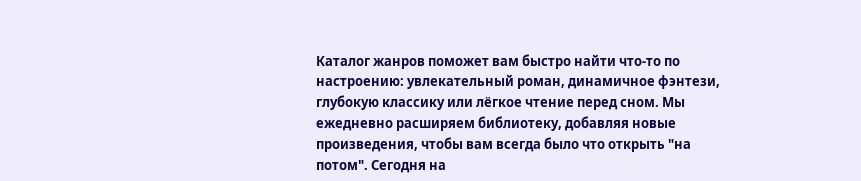Каталог жанров поможет вам быстро найти что-то по настроению: увлекательный роман, динамичное фэнтези, глубокую классику или лёгкое чтение перед сном. Мы ежедневно расширяем библиотеку, добавляя новые произведения, чтобы вам всегда было что открыть "на потом". Сегодня на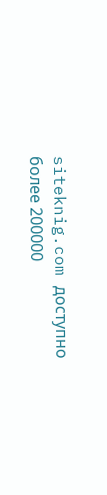siteknig.com доступно более 200000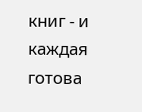книг - и каждая готова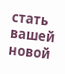стать вашей новой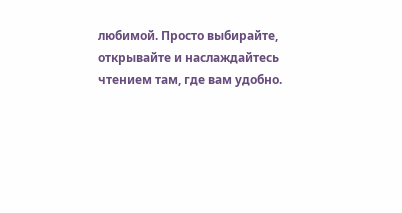любимой. Просто выбирайте, открывайте и наслаждайтесь чтением там, где вам удобно.